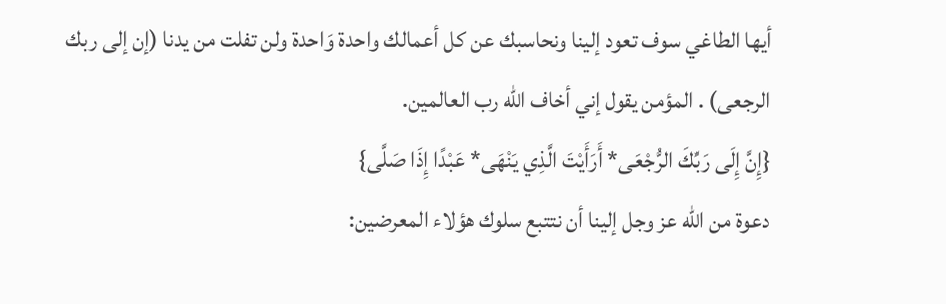أيها الطاغي سوف تعود إلينا ونحاسبك عن كل أعمالك واحدة وَاحدة ولن تفلت من يدنا (إن إلى ربك الرجعى) . المؤمن يقول إني أخاف الله رب العالمين.
{إِنَّ إِلَى رَبِّكَ الرُّجْعَى* أَرَأَيْتَ الَّذِي يَنْهَى* عَبْدًا إِذَا صَلَّى}
دعوة من الله عز وجل إلينا أن نتتبع سلوك هؤلاء المعرضين: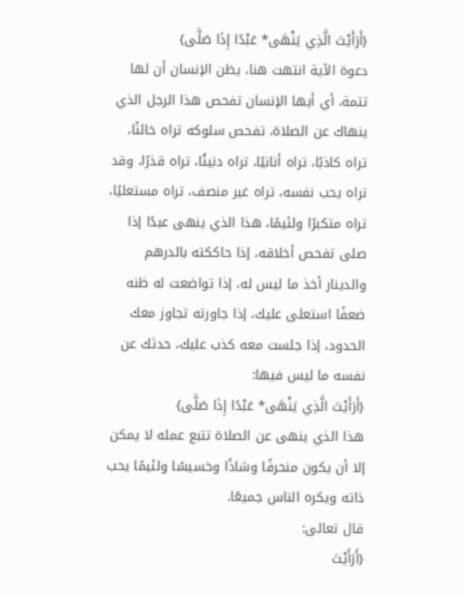{أَرَأَيْتَ الَّذِي يَنْهَى* عَبْدًا إِذَا صَلَّى}
دعوة الآية انتهت هنا، يظن الإنسان أن لها تتمة، أي أيها الإنسان تفحص هذا الرجل الذي ينهاك عن الصلاة، تفحص سلوكه تراه خائنًا، تراه كاذبًا، تراه أنانيًا، تراه دنيئًا، تراه قذرًا، وقد تراه يحب نفسه، تراه غير منصف، تراه مستعليًا، تراه متكبرًا ولئيمًا، هذا الذي ينهى عبدًا إذا صلى تفحص أخلاقه، إذا حاككته بالدرهم والدينار أخذ ما ليس له، إذا تواضعت له ظنه ضعفًا استعلى عليك، إذا جاورته تجاوز معك الحدود، إذا جلست معه كذب عليك، حدثك عن نفسه ما ليس فيها:
{أَرَأَيْتَ الَّذِي يَنْهَى* عَبْدًا إِذَا صَلَّى}
هذا الذي ينهى عن الصلاة تتبع عمله لا يمكن إلا أن يكون منحرفًا وشاذًا وخسيسًا ولئيمًا يحب ذاته ويكره الناس جميعًا.
قال تعالى:
{أَرَأَيْتَ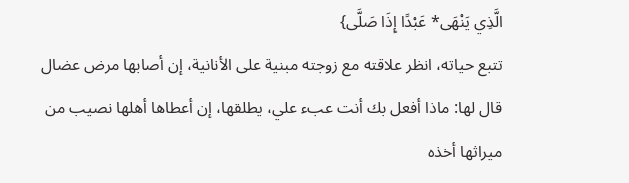الَّذِي يَنْهَى* عَبْدًا إِذَا صَلَّى}
تتبع حياته، انظر علاقته مع زوجته مبنية على الأنانية، إن أصابها مرض عضال قال لها: ماذا أفعل بك أنت عبء علي، يطلقها، إن أعطاها أهلها نصيب من ميراثها أخذه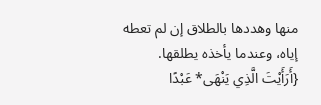منها وهددها بالطلاق إن لم تعطه إياه، وعندما يأخذه يطلقها.
{أَرَأَيْتَ الَّذِي يَنْهَى* عَبْدًا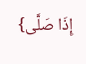إِذَا صَلَّى}